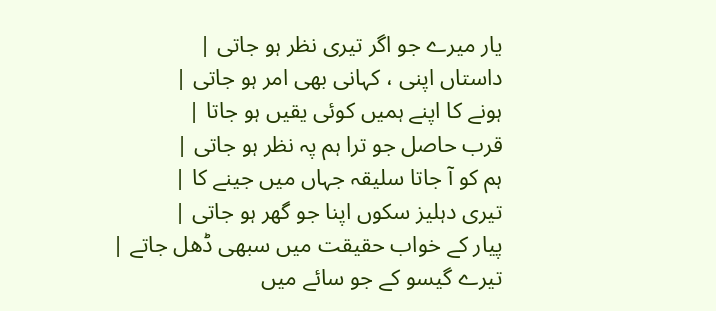یار میرے جو اگر تیری نظر ہو جاتی |
داستاں اپنی ، کہانی بھی امر ہو جاتی |
ہونے کا اپنے ہمیں کوئی یقیں ہو جاتا |
قرب حاصل جو ترا ہم پہ نظر ہو جاتی |
ہم کو آ جاتا سلیقہ جہاں میں جینے کا |
تیری دہلیز سکوں اپنا جو گھر ہو جاتی |
پیار کے خواب حقیقت میں سبھی ڈھل جاتے |
تیرے گیسو کے جو سائے میں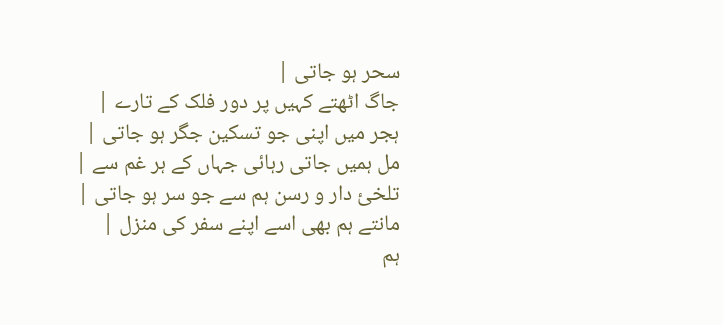سحر ہو جاتی |
جاگ اٹھتے کہیں پر دور فلک کے تارے |
ہجر میں اپنی جو تسکین جگر ہو جاتی |
مل ہمیں جاتی رہائی جہاں کے ہر غم سے |
تلخئ دار و رسن ہم سے جو سر ہو جاتی |
مانتے ہم بھی اسے اپنے سفر کی منزل |
ہم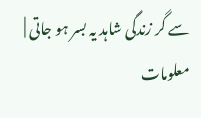سے گر زندگی شاہد یہ بسر ہو جاتی |
معلومات